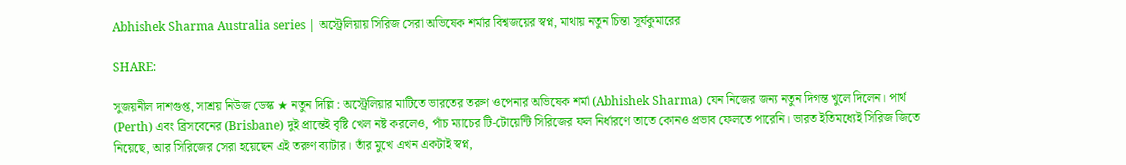Abhishek Sharma Australia series | অস্ট্রেলিয়ায় সিরিজ সেরা অভিষেক শর্মার বিশ্বজয়ের স্বপ্ন, মাথায় নতুন চিন্তা সূর্যকুমারের

SHARE:

সুজয়নীল দাশগুপ্ত, সাশ্রয় নিউজ ডেস্ক ★ নতুন দিল্লি : অস্ট্রেলিয়ার মাটিতে ভারতের তরুণ ওপেনার অভিষেক শর্মা (Abhishek Sharma) যেন নিজের জন্য নতুন দিগন্ত খুলে দিলেন। পার্থ (Perth) এবং ব্রিসবেনের (Brisbane) দুই প্রান্তেই বৃষ্টি খেল নষ্ট করলেও, পাঁচ ম্যাচের টি-টোয়েন্টি সিরিজের ফল নির্ধারণে তাতে কোনও প্রভাব ফেলতে পারেনি। ভারত ইতিমধ্যেই সিরিজ জিতে নিয়েছে, আর সিরিজের সেরা হয়েছেন এই তরুণ ব্যাটার। তাঁর মুখে এখন একটাই স্বপ্ন,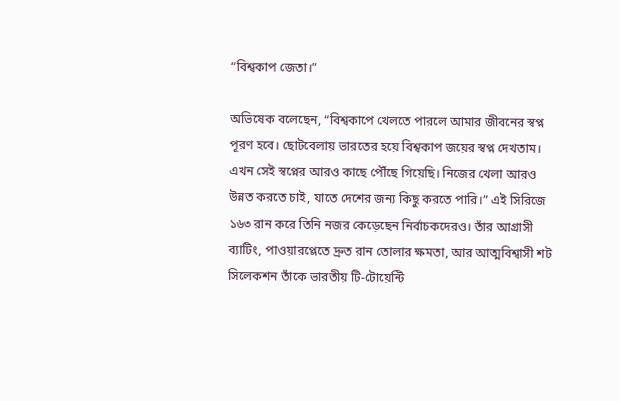“বিশ্বকাপ জেতা।”

অভিষেক বলেছেন, “বিশ্বকাপে খেলতে পারলে আমার জীবনের স্বপ্ন পূরণ হবে। ছোটবেলায় ভারতের হয়ে বিশ্বকাপ জয়ের স্বপ্ন দেখতাম। এখন সেই স্বপ্নের আরও কাছে পৌঁছে গিয়েছি। নিজের খেলা আরও উন্নত করতে চাই, যাতে দেশের জন্য কিছু করতে পারি।” এই সিরিজে ১৬৩ রান করে তিনি নজর কেড়েছেন নির্বাচকদেরও। তাঁর আগ্রাসী ব্যাটিং, পাওয়ারপ্লেতে দ্রুত রান তোলার ক্ষমতা, আর আত্মবিশ্বাসী শট সিলেকশন তাঁকে ভারতীয় টি-টোয়েন্টি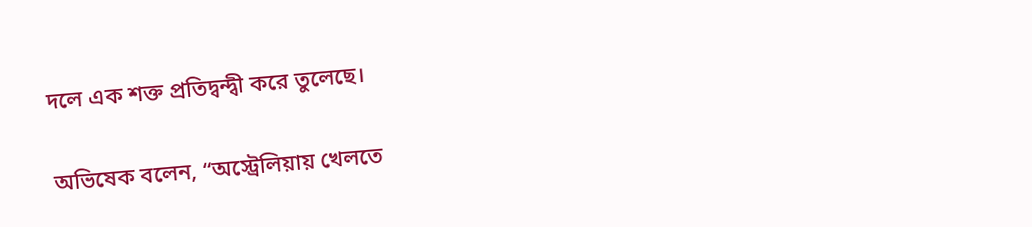দলে এক শক্ত প্রতিদ্বন্দ্বী করে তুলেছে।

অভিষেক বলেন, “অস্ট্রেলিয়ায় খেলতে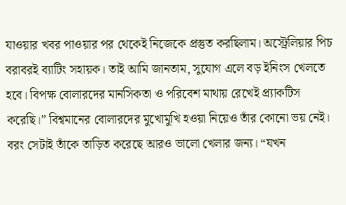যাওয়ার খবর পাওয়ার পর থেকেই নিজেকে প্রস্তুত করছিলাম। অস্ট্রেলিয়ার পিচ বরাবরই ব্যাটিং সহায়ক। তাই আমি জানতাম, সুযোগ এলে বড় ইনিংস খেলতে হবে। বিপক্ষ বোলারদের মানসিকতা ও পরিবেশ মাথায় রেখেই প্র্যাকটিস করেছি।” বিশ্বমানের বোলারদের মুখোমুখি হওয়া নিয়েও তাঁর কোনো ভয় নেই। বরং সেটাই তাঁকে তাড়িত করেছে আরও ভালো খেলার জন্য। “যখন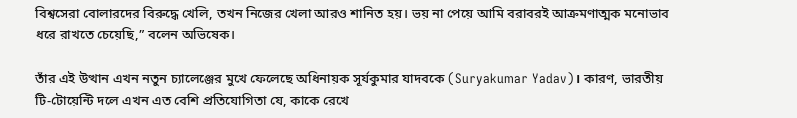বিশ্বসেরা বোলারদের বিরুদ্ধে খেলি, তখন নিজের খেলা আরও শানিত হয়। ভয় না পেয়ে আমি বরাবরই আক্রমণাত্মক মনোভাব ধরে রাখতে চেয়েছি,” বলেন অভিষেক।

তাঁর এই উত্থান এখন নতুন চ্যালেঞ্জের মুখে ফেলেছে অধিনায়ক সূর্যকুমার যাদবকে (Suryakumar Yadav)। কারণ, ভারতীয় টি-টোয়েন্টি দলে এখন এত বেশি প্রতিযোগিতা যে, কাকে রেখে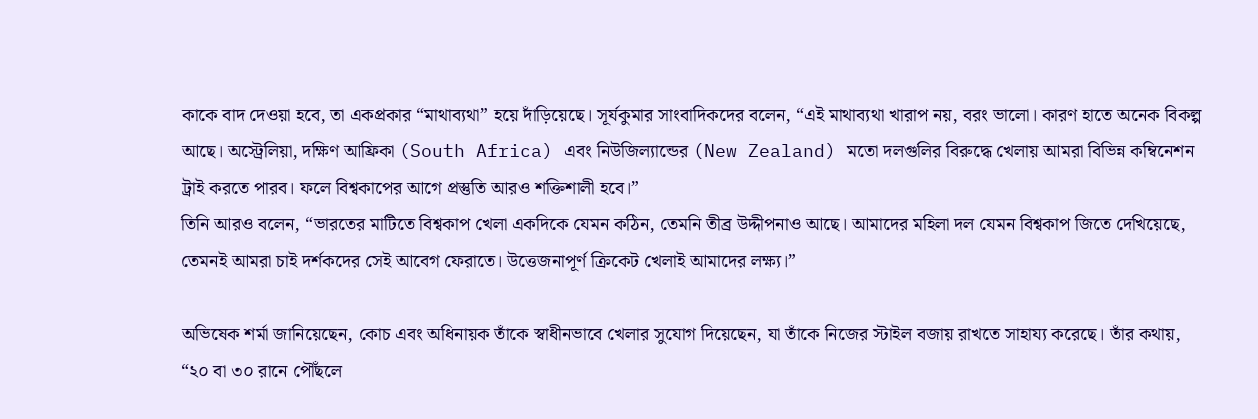কাকে বাদ দেওয়া হবে, তা একপ্রকার “মাথাব্যথা” হয়ে দাঁড়িয়েছে। সূর্যকুমার সাংবাদিকদের বলেন, “এই মাথাব্যথা খারাপ নয়, বরং ভালো। কারণ হাতে অনেক বিকল্প আছে। অস্ট্রেলিয়া, দক্ষিণ আফ্রিকা (South Africa) এবং নিউজিল্যান্ডের (New Zealand) মতো দলগুলির বিরুদ্ধে খেলায় আমরা বিভিন্ন কম্বিনেশন ট্রাই করতে পারব। ফলে বিশ্বকাপের আগে প্রস্তুতি আরও শক্তিশালী হবে।”
তিনি আরও বলেন, “ভারতের মাটিতে বিশ্বকাপ খেলা একদিকে যেমন কঠিন, তেমনি তীব্র উদ্দীপনাও আছে। আমাদের মহিলা দল যেমন বিশ্বকাপ জিতে দেখিয়েছে, তেমনই আমরা চাই দর্শকদের সেই আবেগ ফেরাতে। উত্তেজনাপূর্ণ ক্রিকেট খেলাই আমাদের লক্ষ্য।”

অভিষেক শর্মা জানিয়েছেন, কোচ এবং অধিনায়ক তাঁকে স্বাধীনভাবে খেলার সুযোগ দিয়েছেন, যা তাঁকে নিজের স্টাইল বজায় রাখতে সাহায্য করেছে। তাঁর কথায়, “২০ বা ৩০ রানে পৌঁছলে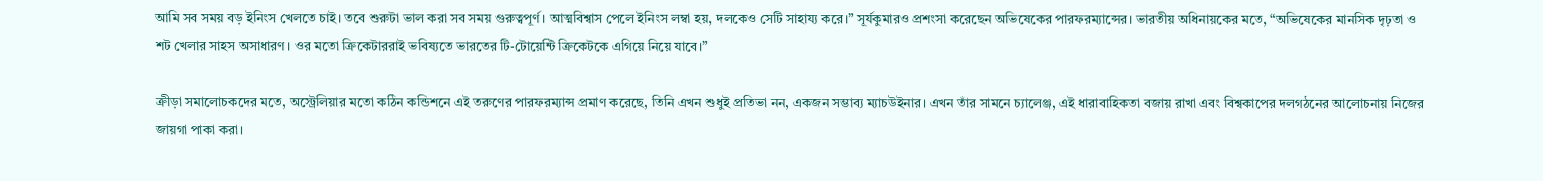আমি সব সময় বড় ইনিংস খেলতে চাই। তবে শুরুটা ভাল করা সব সময় গুরুত্বপূর্ণ। আত্মবিশ্বাস পেলে ইনিংস লম্বা হয়, দলকেও সেটি সাহায্য করে।” সূর্যকুমারও প্রশংসা করেছেন অভিষেকের পারফরম্যান্সের। ভারতীয় অধিনায়কের মতে, “অভিষেকের মানসিক দৃঢ়তা ও শট খেলার সাহস অসাধারণ। ওর মতো ক্রিকেটাররাই ভবিষ্যতে ভারতের টি-টোয়েন্টি ক্রিকেটকে এগিয়ে নিয়ে যাবে।”

ক্রীড়া সমালোচকদের মতে, অস্ট্রেলিয়ার মতো কঠিন কন্ডিশনে এই তরুণের পারফরম্যান্স প্রমাণ করেছে, তিনি এখন শুধুই প্রতিভা নন, একজন সম্ভাব্য ম্যাচউইনার। এখন তাঁর সামনে চ্যালেঞ্জ, এই ধারাবাহিকতা বজায় রাখা এবং বিশ্বকাপের দলগঠনের আলোচনায় নিজের জায়গা পাকা করা।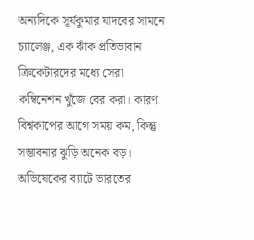অন্যদিকে সূর্যকুমার যাদবের সামনে চ্যালেঞ্জ, এক ঝাঁক প্রতিভাবান ক্রিকেটারদের মধ্যে সেরা কম্বিনেশন খুঁজে বের করা। কারণ বিশ্বকাপের আগে সময় কম, কিন্তু সম্ভাবনার ঝুড়ি অনেক বড়।
অভিষেকের ব্যাটে ভারতের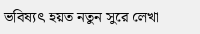ভবিষ্যৎ হয়ত নতুন সুরে লেখা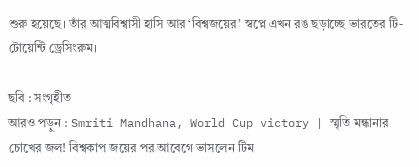শুরু হয়েছে। তাঁর আত্মবিশ্বাসী হাসি আর ‘বিশ্বজয়ের’ স্বপ্নে এখন রঙ ছড়াচ্ছে ভারতের টি-টোয়েন্টি ড্রেসিংরুম।

ছবি : সংগৃহীত
আরও পড়ুন : Smriti Mandhana, World Cup victory | স্মৃতি মন্ধানার চোখের জল! বিশ্বকাপ জয়ের পর আবেগে ভাসলেন টিম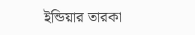ইন্ডিয়ার তারকা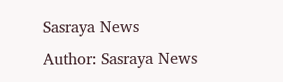Sasraya News
Author: Sasraya News